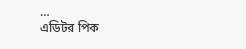…
এডিটর পিক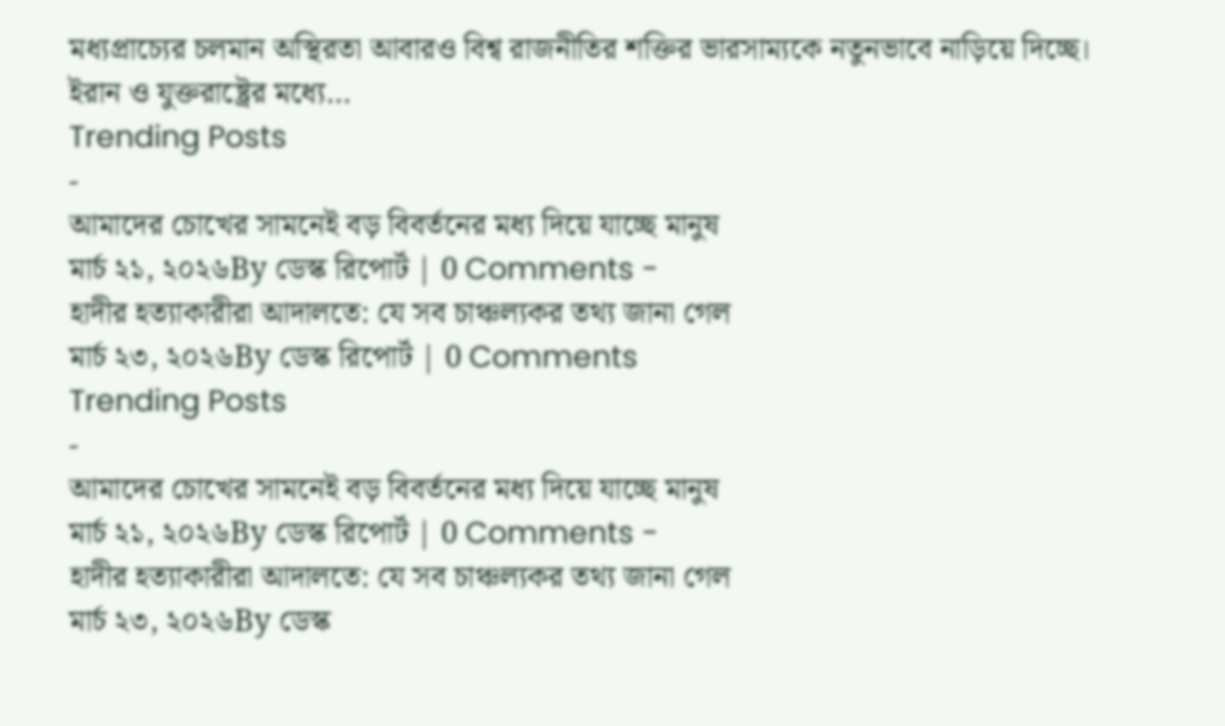মধ্যপ্রাচ্যের চলমান অস্থিরতা আবারও বিশ্ব রাজনীতির শক্তির ভারসাম্যকে নতুনভাবে নাড়িয়ে দিচ্ছে। ইরান ও যুক্তরাষ্ট্রের মধ্যে…
Trending Posts
-
আমাদের চোখের সামনেই বড় বিবর্তনের মধ্য দিয়ে যাচ্ছে মানুষ
মার্চ ২১, ২০২৬By ডেস্ক রিপোর্ট | 0 Comments -
হাদীর হত্যাকারীরা আদালতে: যে সব চাঞ্চল্যকর তথ্য জানা গেল
মার্চ ২৩, ২০২৬By ডেস্ক রিপোর্ট | 0 Comments
Trending Posts
-
আমাদের চোখের সামনেই বড় বিবর্তনের মধ্য দিয়ে যাচ্ছে মানুষ
মার্চ ২১, ২০২৬By ডেস্ক রিপোর্ট | 0 Comments -
হাদীর হত্যাকারীরা আদালতে: যে সব চাঞ্চল্যকর তথ্য জানা গেল
মার্চ ২৩, ২০২৬By ডেস্ক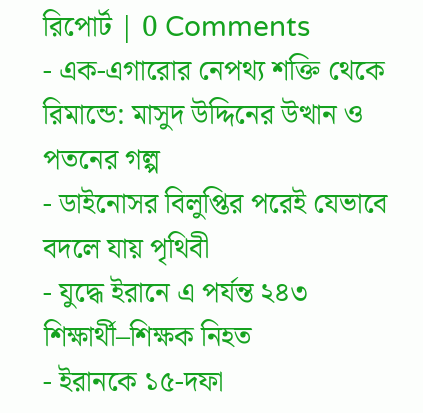রিপোর্ট | 0 Comments
- এক-এগারোর নেপথ্য শক্তি থেকে রিমান্ডে: মাসুদ উদ্দিনের উত্থান ও পতনের গল্প
- ডাইনোসর বিলুপ্তির পরেই যেভাবে বদলে যায় পৃথিবী
- যুদ্ধে ইরানে এ পর্যন্ত ২৪৩ শিক্ষার্থী–শিক্ষক নিহত
- ইরানকে ১৫-দফা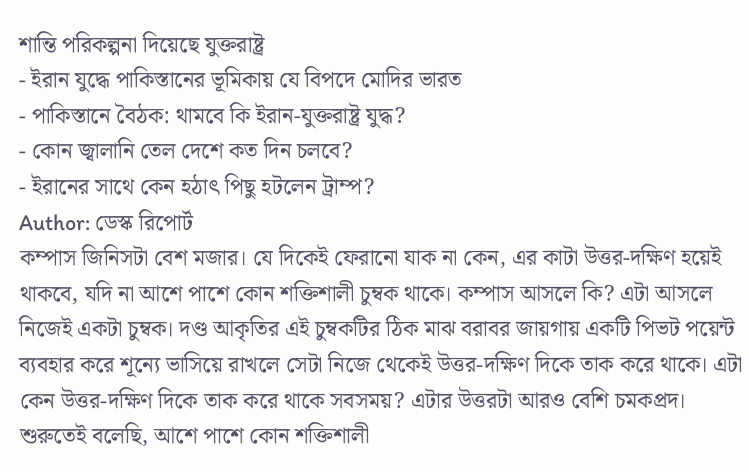শান্তি পরিকল্পনা দিয়েছে যুক্তরাষ্ট্র
- ইরান যুদ্ধে পাকিস্তানের ভূমিকায় যে বিপদে মোদির ভারত
- পাকিস্তানে বৈঠক: থামবে কি ইরান-যুক্তরাষ্ট্র যুদ্ধ?
- কোন জ্বালানি তেল দেশে কত দিন চলবে?
- ইরানের সাথে কেন হঠাৎ পিছু হটলেন ট্রাম্প?
Author: ডেস্ক রিপোর্ট
কম্পাস জিনিসটা বেশ মজার। যে দিকেই ফেরানো যাক না কেন, এর কাটা উত্তর-দক্ষিণ হয়েই থাকবে, যদি না আশে পাশে কোন শক্তিশালী চুম্বক থাকে। কম্পাস আসলে কি? এটা আসলে নিজেই একটা চুম্বক। দণ্ড আকৃতির এই চুম্বকটির ঠিক মাঝ বরাবর জায়গায় একটি পিভট পয়েন্ট ব্যবহার করে শূন্যে ভাসিয়ে রাখলে সেটা নিজে থেকেই উত্তর-দক্ষিণ দিকে তাক করে থাকে। এটা কেন উত্তর-দক্ষিণ দিকে তাক করে থাকে সবসময়? এটার উত্তরটা আরও বেশি চমকপ্রদ। শুরুতেই বলেছি, আশে পাশে কোন শক্তিশালী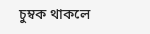চুম্বক থাকলে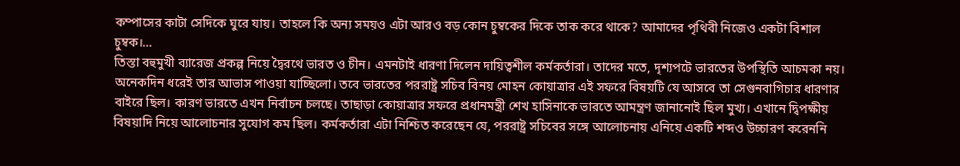কম্পাসের কাটা সেদিকে ঘুরে যায়। তাহলে কি অন্য সময়ও এটা আরও বড় কোন চুম্বকের দিকে তাক করে থাকে? আমাদের পৃথিবী নিজেও একটা বিশাল চুম্বক।…
তিস্তা বহুমুখী ব্যারেজ প্রকল্প নিয়ে দ্বৈরথে ভারত ও চীন। এমনটাই ধারণা দিলেন দায়িত্বশীল কর্মকর্তারা। তাদের মতে, দৃশ্যপটে ভারতের উপস্থিতি আচমকা নয়। অনেকদিন ধরেই তার আভাস পাওয়া যাচ্ছিলো। তবে ভারতের পররাষ্ট্র সচিব বিনয় মোহন কোয়াত্রার এই সফরে বিষয়টি যে আসবে তা সেগুনবাগিচার ধারণার বাইরে ছিল। কারণ ভারতে এখন নির্বাচন চলছে। তাছাড়া কোয়াত্রার সফরে প্রধানমন্ত্রী শেখ হাসিনাকে ভারতে আমন্ত্রণ জানানোই ছিল মুখ্য। এখানে দ্বিপক্ষীয় বিষয়াদি নিয়ে আলোচনার সুযোগ কম ছিল। কর্মকর্তারা এটা নিশ্চিত করেছেন যে, পররাষ্ট্র সচিবের সঙ্গে আলোচনায় এনিয়ে একটি শব্দও উচ্চারণ করেননি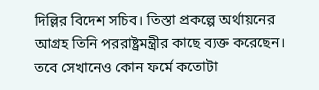দিল্লির বিদেশ সচিব। তিস্তা প্রকল্পে অর্থায়নের আগ্রহ তিনি পররাষ্ট্রমন্ত্রীর কাছে ব্যক্ত করেছেন। তবে সেখানেও কোন ফর্মে কতোটা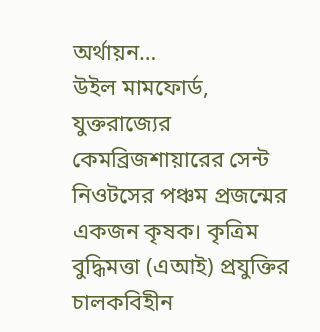অর্থায়ন…
উইল মামফোর্ড, যুক্তরাজ্যের কেমব্রিজশায়ারের সেন্ট নিওটসের পঞ্চম প্রজন্মের একজন কৃষক। কৃত্রিম বুদ্ধিমত্তা (এআই) প্রযুক্তির চালকবিহীন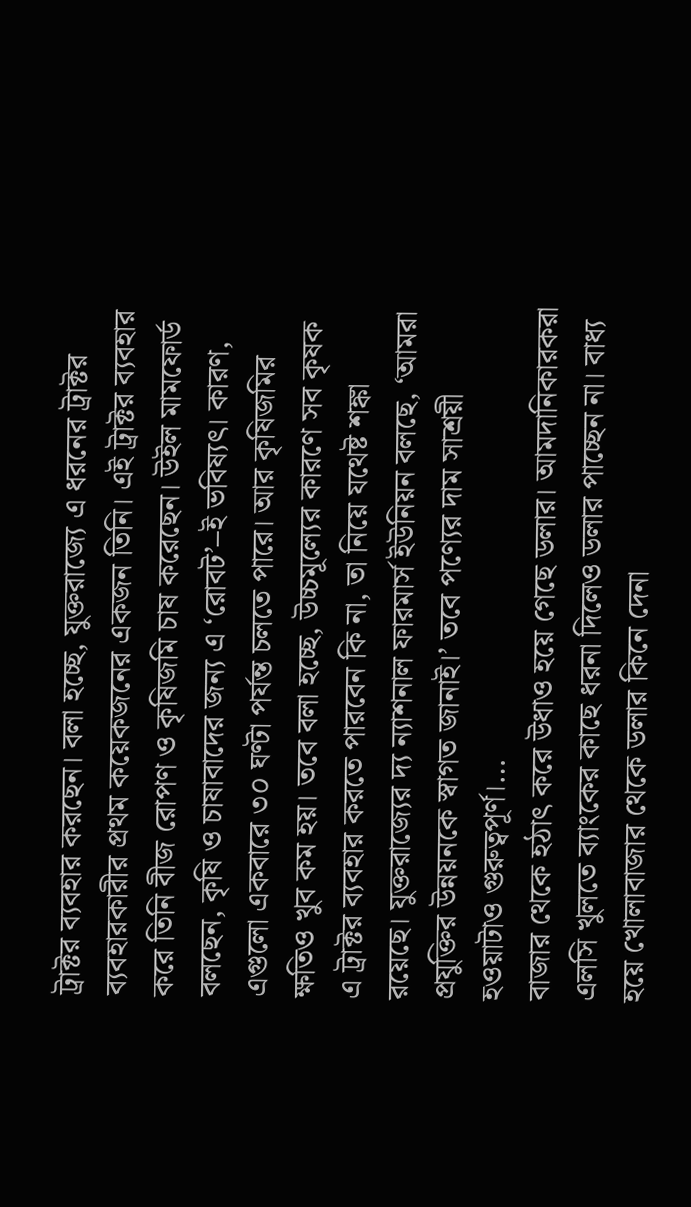ট্রাক্টর ব্যবহার করছেন। বলা হচ্ছে, যুক্তরাজ্যে এ ধরনের ট্রাক্টর ব্যবহারকারীর প্রথম কয়েকজনের একজন তিনি। এই ট্রাক্টর ব্যবহার করে তিনি বীজ রোপণ ও কৃষিজমি চাষ করেছেন। উইল মামফোর্ড বলছেন, কৃষি ও চাষাবাদের জন্য এ ‘রোবট’–ই ভবিষ্যৎ। কারণ, এগুলো একবারে ৩০ ঘণ্টা পর্যন্ত চলতে পারে। আর কৃষিজমির ক্ষতিও খুব কম হয়। তবে বলা হচ্ছে, উচ্চমূল্যের কারণে সব কৃষক এ ট্রাক্টর ব্যবহার করতে পারবেন কি না, তা নিয়ে যথেষ্ট শঙ্কা রয়েছে। যুক্তরাজ্যের দ্য ন্যাশনাল ফারমার্স ইউনিয়ন বলছে, ‘আমরা প্রযুক্তির উন্নয়নকে স্বাগত জানাই।’ তবে পণ্যের দাম সাশ্রয়ী হওয়াটাও গুরুত্বপূর্ণ।…
বাজার থেকে হঠাৎ করে উধাও হয়ে গেছে ডলার। আমদানিকারকরা এলসি খুলতে ব্যাংকের কাছে ধরনা দিলেও ডলার পাচ্ছেন না। বাধ্য হয়ে খোলাবাজার থেকে ডলার কিনে দেনা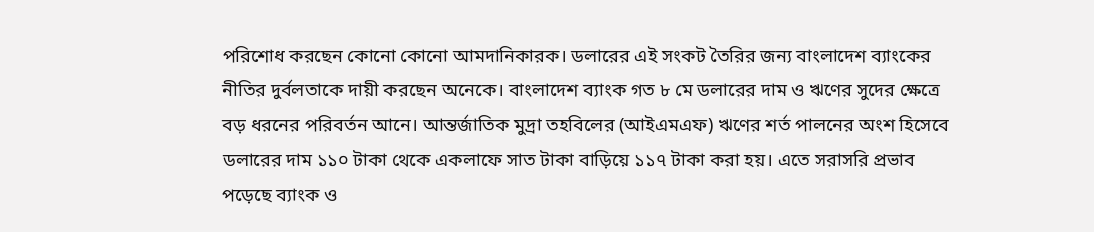পরিশোধ করছেন কোনো কোনো আমদানিকারক। ডলারের এই সংকট তৈরির জন্য বাংলাদেশ ব্যাংকের নীতির দুর্বলতাকে দায়ী করছেন অনেকে। বাংলাদেশ ব্যাংক গত ৮ মে ডলারের দাম ও ঋণের সুদের ক্ষেত্রে বড় ধরনের পরিবর্তন আনে। আন্তর্জাতিক মুদ্রা তহবিলের (আইএমএফ) ঋণের শর্ত পালনের অংশ হিসেবে ডলারের দাম ১১০ টাকা থেকে একলাফে সাত টাকা বাড়িয়ে ১১৭ টাকা করা হয়। এতে সরাসরি প্রভাব পড়েছে ব্যাংক ও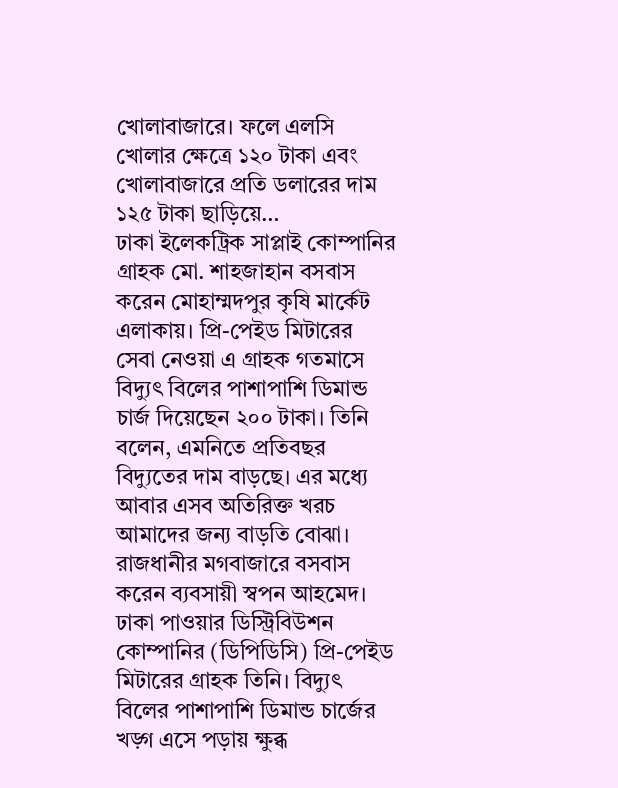খোলাবাজারে। ফলে এলসি খোলার ক্ষেত্রে ১২০ টাকা এবং খোলাবাজারে প্রতি ডলারের দাম ১২৫ টাকা ছাড়িয়ে…
ঢাকা ইলেকট্রিক সাপ্লাই কোম্পানির গ্রাহক মো. শাহজাহান বসবাস করেন মোহাম্মদপুর কৃষি মার্কেট এলাকায়। প্রি-পেইড মিটারের সেবা নেওয়া এ গ্রাহক গতমাসে বিদ্যুৎ বিলের পাশাপাশি ডিমান্ড চার্জ দিয়েছেন ২০০ টাকা। তিনি বলেন, এমনিতে প্রতিবছর বিদ্যুতের দাম বাড়ছে। এর মধ্যে আবার এসব অতিরিক্ত খরচ আমাদের জন্য বাড়তি বোঝা। রাজধানীর মগবাজারে বসবাস করেন ব্যবসায়ী স্বপন আহমেদ। ঢাকা পাওয়ার ডিস্ট্রিবিউশন কোম্পানির (ডিপিডিসি) প্রি-পেইড মিটারের গ্রাহক তিনি। বিদ্যুৎ বিলের পাশাপাশি ডিমান্ড চার্জের খড়্গ এসে পড়ায় ক্ষুব্ধ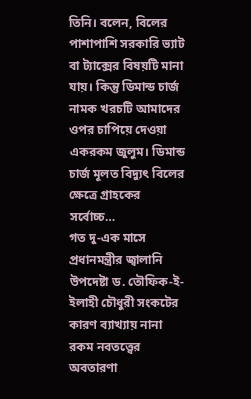তিনি। বলেন, বিলের পাশাপাশি সরকারি ভ্যাট বা ট্যাক্সের বিষয়টি মানা যায়। কিন্তু ডিমান্ড চার্জ নামক খরচটি আমাদের ওপর চাপিয়ে দেওয়া একরকম জুলুম। ডিমান্ড চার্জ মূলত বিদ্যুৎ বিলের ক্ষেত্রে গ্রাহকের সর্বোচ্চ…
গত দু-এক মাসে প্রধানমন্ত্রীর জ্বালানি উপদেষ্টা ড. তৌফিক-ই-ইলাহী চৌধুরী সংকটের কারণ ব্যাখ্যায় নানা রকম নবতত্ত্বের অবতারণা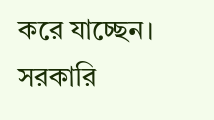করে যাচ্ছেন। সরকারি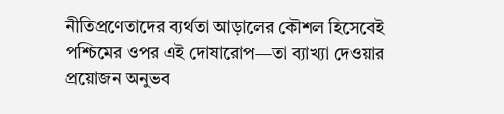নীতিপ্রণেতাদের ব্যর্থতা আড়ালের কৌশল হিসেবেই পশ্চিমের ওপর এই দোষারোপ—তা ব্যাখ্যা দেওয়ার প্রয়োজন অনুভব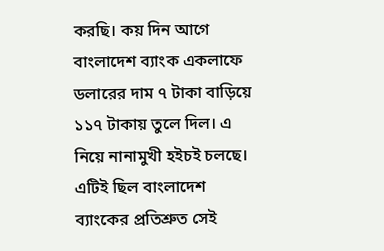করছি। কয় দিন আগে বাংলাদেশ ব্যাংক একলাফে ডলারের দাম ৭ টাকা বাড়িয়ে ১১৭ টাকায় তুলে দিল। এ নিয়ে নানামুখী হইচই চলছে। এটিই ছিল বাংলাদেশ ব্যাংকের প্রতিশ্রুত সেই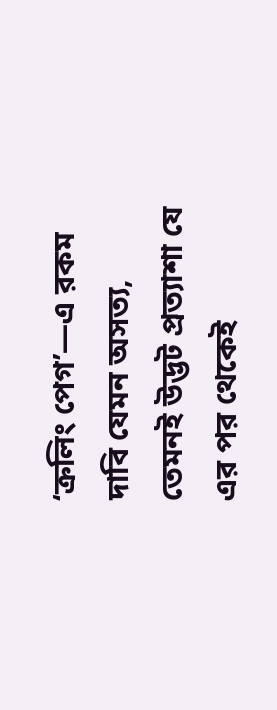‘ক্রলিং পেগ’—এ রকম দাবি যেমন অসত্য, তেমনই উদ্ভট প্রত্যাশা যে এর পর থেকেই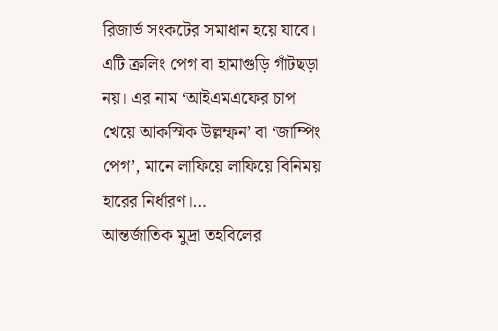রিজার্ভ সংকটের সমাধান হয়ে যাবে। এটি ক্রলিং পেগ বা হামাগুড়ি গাঁটছড়া নয়। এর নাম ‘আইএমএফের চাপ খেয়ে আকস্মিক উল্লম্ফন’ বা ‘জাম্পিং পেগ’, মানে লাফিয়ে লাফিয়ে বিনিময় হারের নির্ধারণ।…
আন্তর্জাতিক মুদ্রা তহবিলের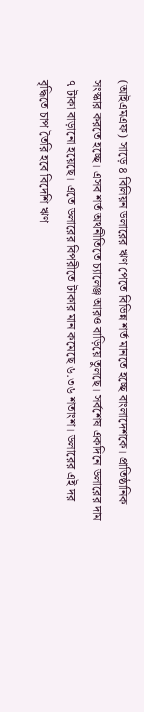(আইএমএফ) সাড়ে ৪ বিলিয়ন ডলারের ঋণ পেতে বিভিন্ন শর্ত মানতে হচ্ছে বাংলাদেশকে। প্রাতিষ্ঠানিক সংস্কার করতে হচ্ছে। এসব শর্ত অর্থনীতিতে চ্যালেঞ্জ আরও বাড়িয়ে তুলছে। সর্বশেষ একদিনে ডলারের দাম ৭ টাকা বাড়ানো হয়েছে। এতে ডলারের বিপরীতে টাকার মান কমেছে ৬.৩৬ শতাংশ। ডলারের এই দর বৃদ্ধিতে চাপ তৈরি হবে বিদেশি ঋণ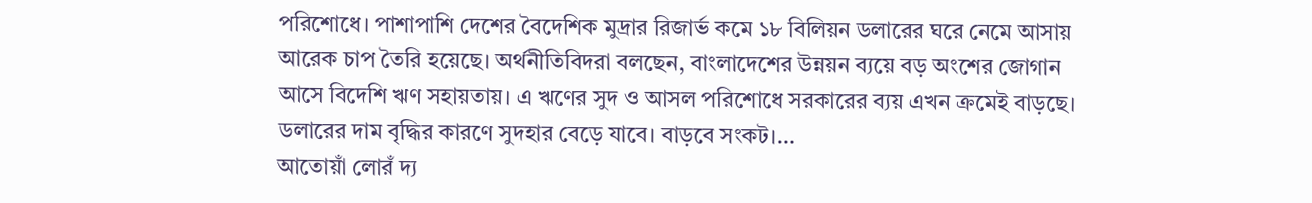পরিশোধে। পাশাপাশি দেশের বৈদেশিক মুদ্রার রিজার্ভ কমে ১৮ বিলিয়ন ডলারের ঘরে নেমে আসায় আরেক চাপ তৈরি হয়েছে। অর্থনীতিবিদরা বলছেন, বাংলাদেশের উন্নয়ন ব্যয়ে বড় অংশের জোগান আসে বিদেশি ঋণ সহায়তায়। এ ঋণের সুদ ও আসল পরিশোধে সরকারের ব্যয় এখন ক্রমেই বাড়ছে। ডলারের দাম বৃদ্ধির কারণে সুদহার বেড়ে যাবে। বাড়বে সংকট।…
আতোয়াঁ লোরঁ দ্য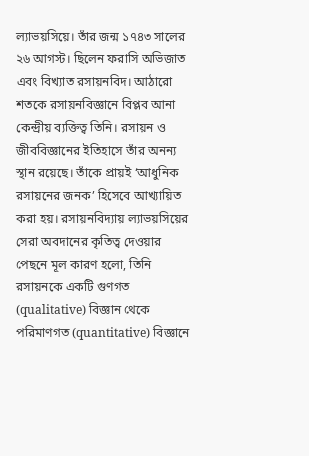ল্যাভয়সিয়ে। তাঁর জন্ম ১৭৪৩ সালের ২৬ আগস্ট। ছিলেন ফরাসি অভিজাত এবং বিখ্যাত রসায়নবিদ। আঠারো শতকে রসায়নবিজ্ঞানে বিপ্লব আনা কেন্দ্রীয় ব্যক্তিত্ব তিনি। রসায়ন ও জীববিজ্ঞানের ইতিহাসে তাঁর অনন্য স্থান রয়েছে। তাঁকে প্রায়ই ‘আধুনিক রসায়নের জনক’ হিসেবে আখ্যায়িত করা হয়। রসায়নবিদ্যায় ল্যাভয়সিয়ের সেরা অবদানের কৃতিত্ব দেওয়ার পেছনে মূল কারণ হলো, তিনি রসায়নকে একটি গুণগত (qualitative) বিজ্ঞান থেকে পরিমাণগত (quantitative) বিজ্ঞানে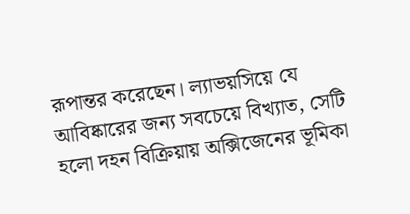রূপান্তর করেছেন। ল্যাভয়সিয়ে যে আবিষ্কারের জন্য সবচেয়ে বিখ্যাত, সেটি হলো দহন বিক্রিয়ায় অক্সিজেনের ভূমিকা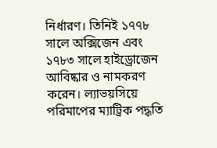নির্ধারণ। তিনিই ১৭৭৮ সালে অক্সিজেন এবং ১৭৮৩ সালে হাইড্রোজেন আবিষ্কার ও নামকরণ করেন। ল্যাভয়সিয়ে পরিমাপের ম্যাট্রিক পদ্ধতি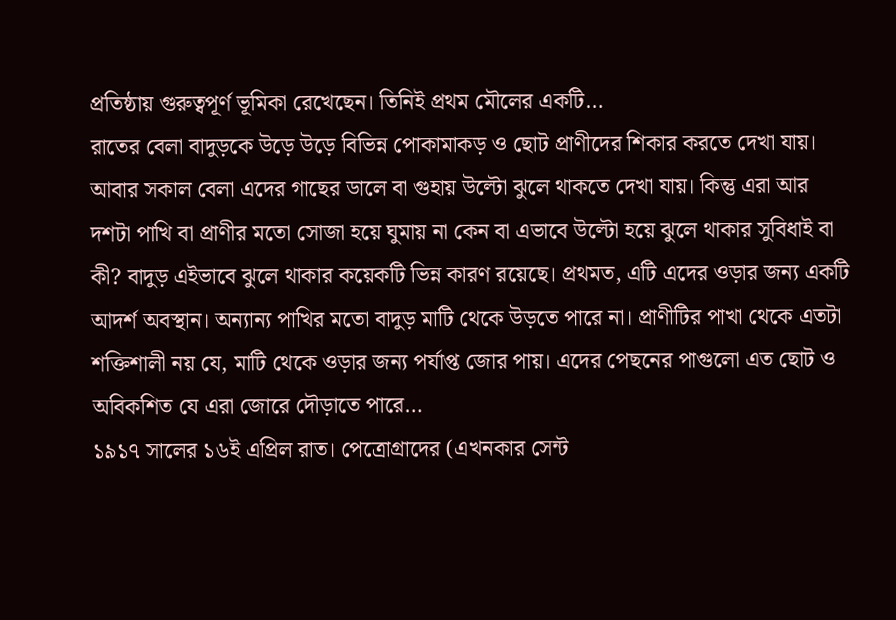প্রতিষ্ঠায় গুরুত্বপূর্ণ ভূমিকা রেখেছেন। তিনিই প্রথম মৌলের একটি…
রাতের বেলা বাদুড়কে উড়ে উড়ে বিভিন্ন পোকামাকড় ও ছোট প্রাণীদের শিকার করতে দেখা যায়। আবার সকাল বেলা এদের গাছের ডালে বা গুহায় উল্টো ঝুলে থাকতে দেখা যায়। কিন্তু এরা আর দশটা পাখি বা প্রাণীর মতো সোজা হয়ে ঘুমায় না কেন বা এভাবে উল্টো হয়ে ঝুলে থাকার সুবিধাই বা কী? বাদুড় এইভাবে ঝুলে থাকার কয়েকটি ভিন্ন কারণ রয়েছে। প্রথমত, এটি এদের ওড়ার জন্য একটি আদর্শ অবস্থান। অন্যান্য পাখির মতো বাদুড় মাটি থেকে উড়তে পারে না। প্রাণীটির পাখা থেকে এতটা শক্তিশালী নয় যে, মাটি থেকে ওড়ার জন্য পর্যাপ্ত জোর পায়। এদের পেছনের পাগুলো এত ছোট ও অবিকশিত যে এরা জোরে দৌড়াতে পারে…
১৯১৭ সালের ১৬ই এপ্রিল রাত। পেত্রোগ্রাদের (এখনকার সেন্ট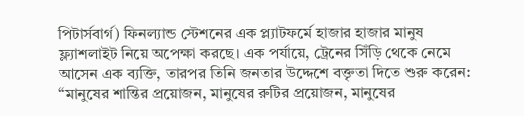পিটার্সবার্গ) ফিনল্যান্ড স্টেশনের এক প্ল্যাটফর্মে হাজার হাজার মানুষ ফ্ল্যাশলাইট নিয়ে অপেক্ষা করছে। এক পর্যায়ে, ট্রেনের সিঁড়ি থেকে নেমে আসেন এক ব্যক্তি, তারপর তিনি জনতার উদ্দেশে বক্তৃতা দিতে শুরু করেন: “মানুষের শান্তির প্রয়োজন, মানুষের রুটির প্রয়োজন, মানুষের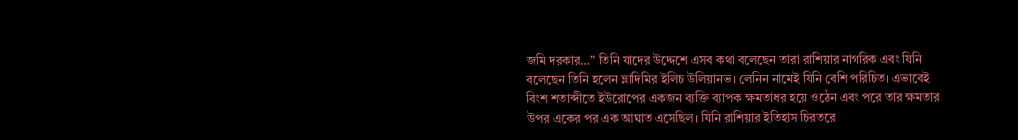জমি দরকার…” তিনি যাদের উদ্দেশে এসব কথা বলেছেন তারা রাশিয়ার নাগরিক এবং যিনি বলেছেন তিনি হলেন ভ্লাদিমির ইলিচ উলিয়ানভ। লেনিন নামেই যিনি বেশি পরিচিত। এভাবেই বিংশ শতাব্দীতে ইউরোপের একজন ব্যক্তি ব্যাপক ক্ষমতাধর হয়ে ওঠেন এবং পরে তার ক্ষমতার উপর একের পর এক আঘাত এসেছিল। যিনি রাশিয়ার ইতিহাস চিরতরে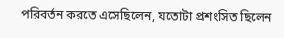পরিবর্তন করতে এসেছিলেন, যতোটা প্রশংসিত ছিলেন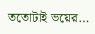ততোটাই ভয়ের…